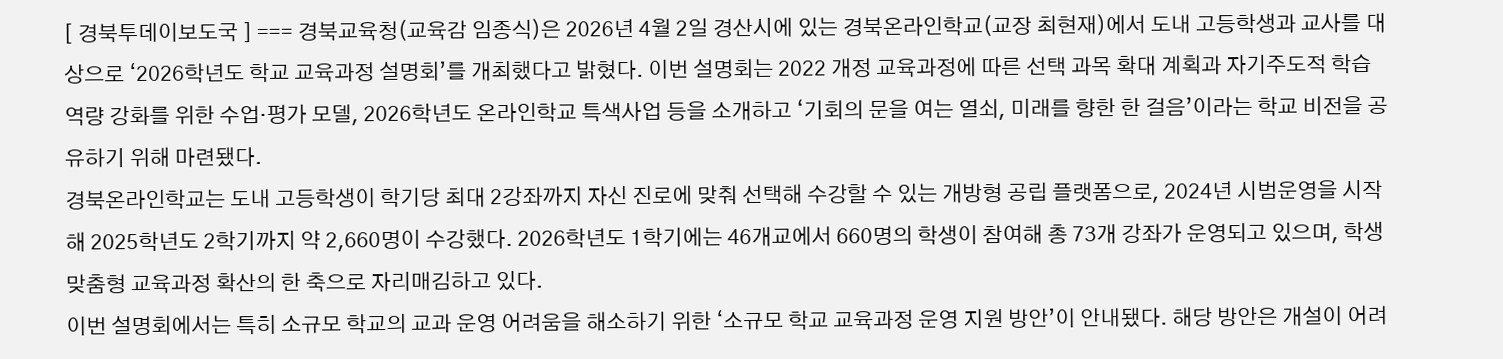[ 경북투데이보도국 ] === 경북교육청(교육감 임종식)은 2026년 4월 2일 경산시에 있는 경북온라인학교(교장 최현재)에서 도내 고등학생과 교사를 대상으로 ‘2026학년도 학교 교육과정 설명회’를 개최했다고 밝혔다. 이번 설명회는 2022 개정 교육과정에 따른 선택 과목 확대 계획과 자기주도적 학습 역량 강화를 위한 수업·평가 모델, 2026학년도 온라인학교 특색사업 등을 소개하고 ‘기회의 문을 여는 열쇠, 미래를 향한 한 걸음’이라는 학교 비전을 공유하기 위해 마련됐다.
경북온라인학교는 도내 고등학생이 학기당 최대 2강좌까지 자신 진로에 맞춰 선택해 수강할 수 있는 개방형 공립 플랫폼으로, 2024년 시범운영을 시작해 2025학년도 2학기까지 약 2,660명이 수강했다. 2026학년도 1학기에는 46개교에서 660명의 학생이 참여해 총 73개 강좌가 운영되고 있으며, 학생 맞춤형 교육과정 확산의 한 축으로 자리매김하고 있다.
이번 설명회에서는 특히 소규모 학교의 교과 운영 어려움을 해소하기 위한 ‘소규모 학교 교육과정 운영 지원 방안’이 안내됐다. 해당 방안은 개설이 어려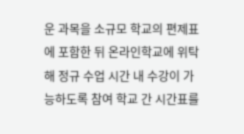운 과목을 소규모 학교의 편제표에 포함한 뒤 온라인학교에 위탁해 정규 수업 시간 내 수강이 가능하도록 참여 학교 간 시간표를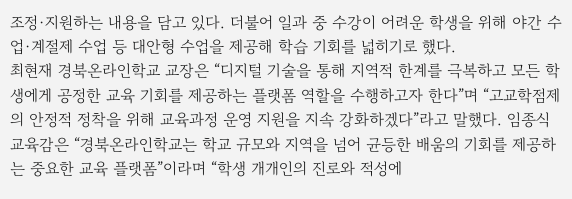조정·지원하는 내용을 담고 있다. 더불어 일과 중 수강이 어려운 학생을 위해 야간 수업·계절제 수업 등 대안형 수업을 제공해 학습 기회를 넓히기로 했다.
최현재 경북온라인학교 교장은 “디지털 기술을 통해 지역적 한계를 극복하고 모든 학생에게 공정한 교육 기회를 제공하는 플랫폼 역할을 수행하고자 한다”며 “고교학점제의 안정적 정착을 위해 교육과정 운영 지원을 지속 강화하겠다”라고 말했다. 임종식 교육감은 “경북온라인학교는 학교 규모와 지역을 넘어 균등한 배움의 기회를 제공하는 중요한 교육 플랫폼”이라며 “학생 개개인의 진로와 적성에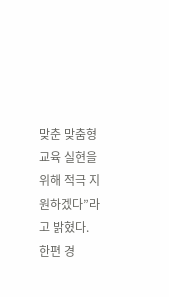맞춘 맞춤형 교육 실현을 위해 적극 지원하겠다”라고 밝혔다.
한편 경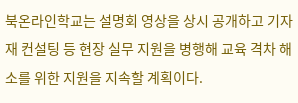북온라인학교는 설명회 영상을 상시 공개하고 기자재 컨설팅 등 현장 실무 지원을 병행해 교육 격차 해소를 위한 지원을 지속할 계획이다.